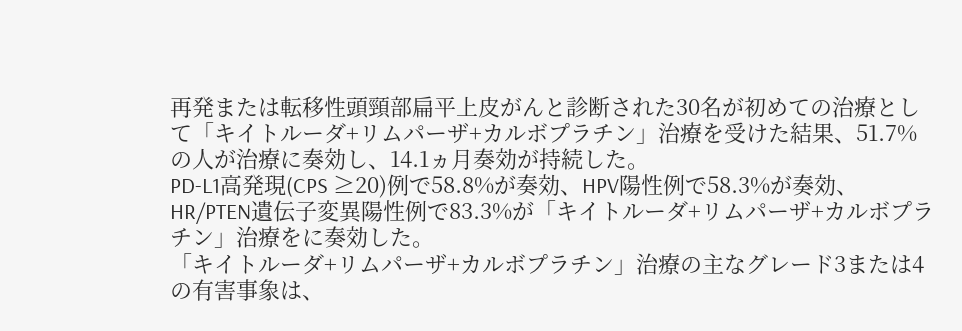再発または転移性頭頸部扁平上皮がんと診断された30名が初めての治療として「キイトルーダ+リムパーザ+カルボプラチン」治療を受けた結果、51.7%の人が治療に奏効し、14.1ヵ月奏効が持続した。
PD-L1高発現(CPS ≥20)例で58.8%が奏効、HPV陽性例で58.3%が奏効、HR/PTEN遺伝子変異陽性例で83.3%が「キイトルーダ+リムパーザ+カルボプラチン」治療をに奏効した。
「キイトルーダ+リムパーザ+カルボプラチン」治療の主なグレード3または4の有害事象は、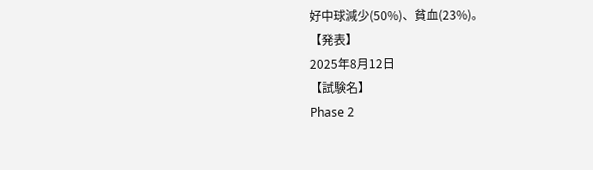好中球減少(50%)、貧血(23%)。
【発表】
2025年8月12日
【試験名】
Phase 2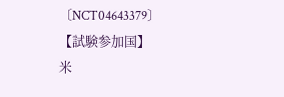〔NCT04643379〕
【試験参加国】
米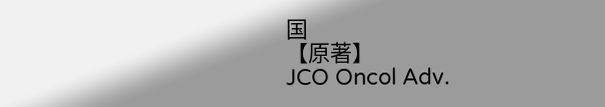国
【原著】
JCO Oncol Adv.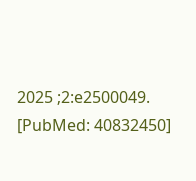2025 ;2:e2500049. [PubMed: 40832450]